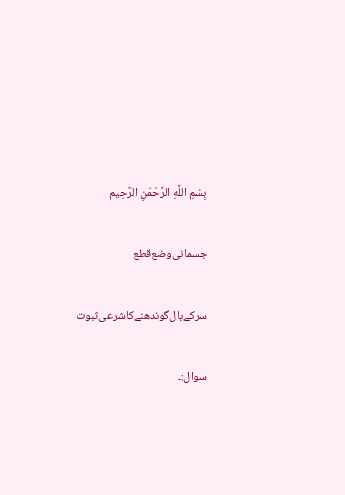بِسْمِ اللَّهِ الرَّحْمَنِ الرَّحِيم

جسمانی‌وضع‌قطع

سر‌کے‌بال‌گوندھنے‌کا‌شرعی‌ثبوت

سوال:۔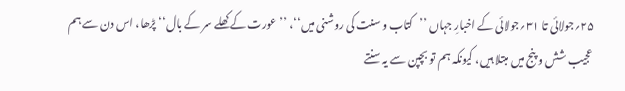۲۵؍جولائی تا ۳۱؍جولائی کے اخبارِ جہاں ’’کتاب و سنت کی روشنی میں‘‘، ’’عورت کے کھلے سر کے بال‘‘ پڑھا، اس دن سے ہم عجیب شش و پنج میں مبتلا ہیں، کیونکہ ہم تو بچپن سے یہ سنتے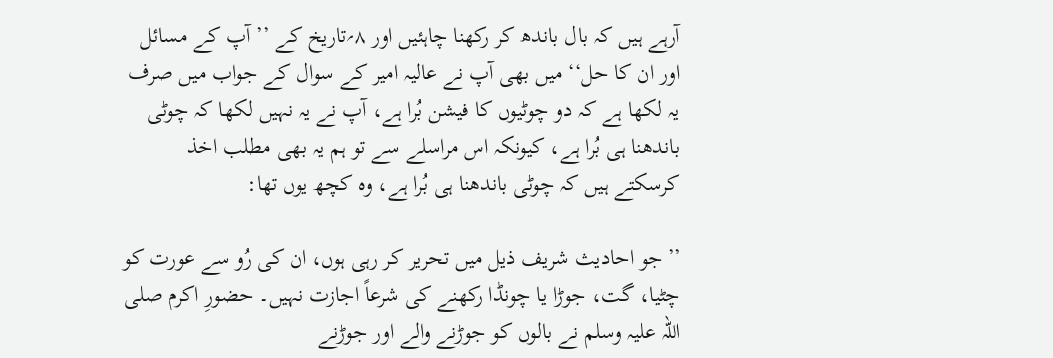آرہے ہیں کہ بال باندھ کر رکھنا چاہئیں اور ۸؍تاریخ کے ’’آپ کے مسائل اور ان کا حل‘‘ میں بھی آپ نے عالیہ امیر کے سوال کے جواب میں صرف یہ لکھا ہے کہ دو چوٹیوں کا فیشن بُرا ہے، آپ نے یہ نہیں لکھا کہ چوٹی باندھنا ہی بُرا ہے، کیونکہ اس مراسلے سے تو ہم یہ بھی مطلب اخذ کرسکتے ہیں کہ چوٹی باندھنا ہی بُرا ہے، وہ کچھ یوں تھا:

’’جو احادیث شریف ذیل میں تحریر کر رہی ہوں، ان کی رُو سے عورت کو چٹیا، گت، جوڑا یا چونڈا رکھنے کی شرعاً اجازت نہیں۔ حضورِ اکرم صلی اللہ علیہ وسلم نے بالوں کو جوڑنے والے اور جوڑنے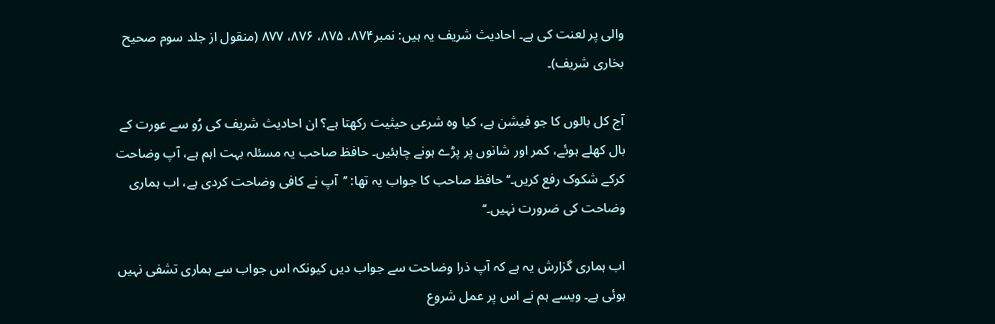والی پر لعنت کی ہے۔ احادیث شریف یہ ہیں: نمبر۸۷۴، ۸۷۵، ۸۷۶، ۸۷۷ (منقول از جلد سوم صحیح بخاری شریف)۔

آج کل بالوں کا جو فیشن ہے، کیا وہ شرعی حیثیت رکھتا ہے؟ ان احادیث شریف کی رُو سے عورت کے بال کھلے ہوئے، کمر اور شانوں پر پڑے ہونے چاہئیں۔ حافظ صاحب یہ مسئلہ بہت اہم ہے، آپ وضاحت کرکے شکوک رفع کریں۔‘‘ حافظ صاحب کا جواب یہ تھا: ’’آپ نے کافی وضاحت کردی ہے، اب ہماری وضاحت کی ضرورت نہیں۔‘‘

اب ہماری گزارش یہ ہے کہ آپ ذرا وضاحت سے جواب دیں کیونکہ اس جواب سے ہماری تشفی نہیں ہوئی ہے۔ ویسے ہم نے اس پر عمل شروع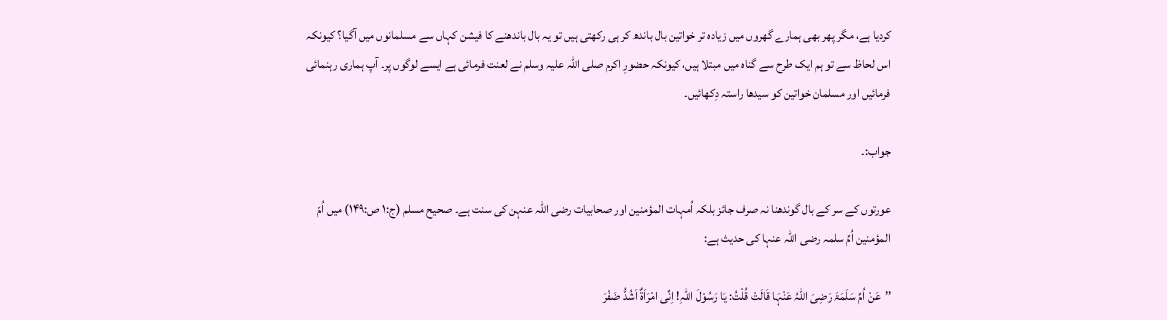کردیا ہے، مگر پھر بھی ہمارے گھروں میں زیادہ تر خواتین بال باندھ کر ہی رکھتی ہیں تو یہ بال باندھنے کا فیشن کہاں سے مسلمانوں میں آگیا؟ کیونکہ اس لحاظ سے تو ہم ایک طرح سے گناہ میں مبتلا ہیں، کیونکہ حضورِ اکرم صلی اللہ علیہ وسلم نے لعنت فرمائی ہے ایسے لوگوں پر۔ آپ ہماری رہنمائی فرمائیں اور مسلمان خواتین کو سیدھا راستہ دِکھائیں۔

جواب:۔

عورتوں کے سر کے بال گوندھنا نہ صرف جائز بلکہ اُمہات المؤمنین اور صحابیات رضی اللہ عنہن کی سنت ہے۔ صحیح مسلم (ج:۱ ص:۱۴۹) میں اُمّ المؤمنین اُمِّ سلمہ رضی اللہ عنہا کی حدیث ہے:

’’عَنْ اُمِّ سَلَمَۃَ رَضِیَ اللہُ عَنْہَا قَالَتْ قُلْتُ: یَا رَسُوْلَ اللہِ! اِنِّی امْرَاَۃٌ اَشُدُّ ضَفْرَ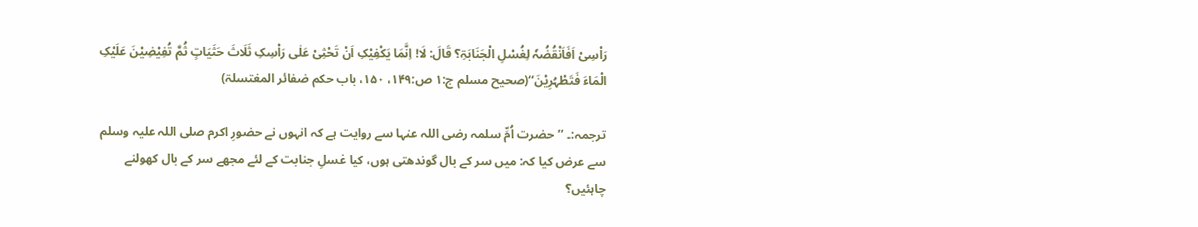رَاْسِیْ اَفَاَنْقُضُہٗ لِغُسْلِ الْجَنَابَۃِ؟ قَالَ: لَا! اِنَّمَا یَکْفِیْکِ اَنْ تَحْثِیْ عَلٰی رَاْسِکِ ثَلَاثَ حَثَیَاتٍ ثُمَّ تُفِیْضِیْنَ عَلَیْکِ الْمَاءَ فَتَطْہُرِیْنَ‘‘(صحیح مسلم ج:۱ ص:۱۴۹، ۱۵۰، باب حکم ضفائر المغتسلۃ)

ترجمہ:۔ ’’حضرت اُمِّ سلمہ رضی اللہ عنہا سے روایت ہے کہ انہوں نے حضورِ اکرم صلی اللہ علیہ وسلم سے عرض کیا کہ: میں سر کے بال گوندھتی ہوں، کیا غسلِ جنابت کے لئے مجھے سر کے بال کھولنے چاہئیں؟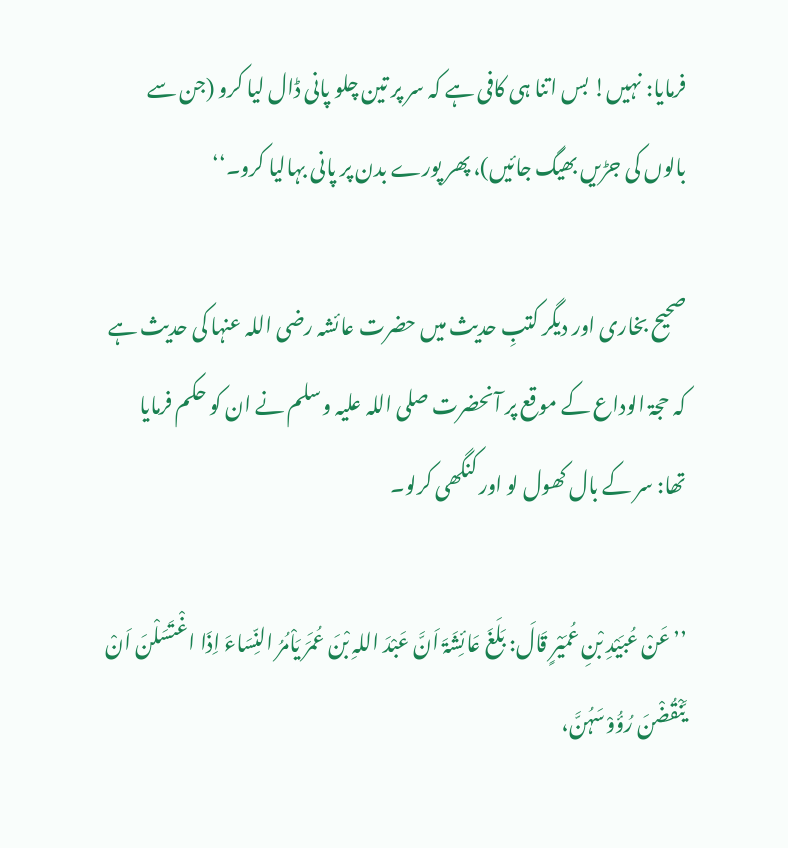فرمایا: نہیں! بس اتنا ہی کافی ہے کہ سر پر تین چلو پانی ڈال لیا کرو (جن سے بالوں کی جڑیں بھیگ جائیں)، پھر پورے بدن پر پانی بہالیا کرو۔‘‘

صحیح بخاری اور دیگر کتبِ حدیث میں حضرت عائشہ رضی اللہ عنہا کی حدیث ہے کہ حجۃ الوداع کے موقع پر آنحضرت صلی اللہ علیہ وسلم نے ان کو حکم فرمایا تھا: سر کے بال کھول لو اور کنگھی کرلو۔

’’عَنْ عُبَیْدِ بْنِ عُمَیْرٍ قَالَ: بَلَغَ عَائِشَۃَ اَنَّ عَبْدَ اللہِ بْنَ عُمَرَ یَاْمُرُ النِّسَاءَ اِذَا اغْتَسَلْنَ اَنْ یَّنْقُضْنَ رُؤُوْسَہُنَّ،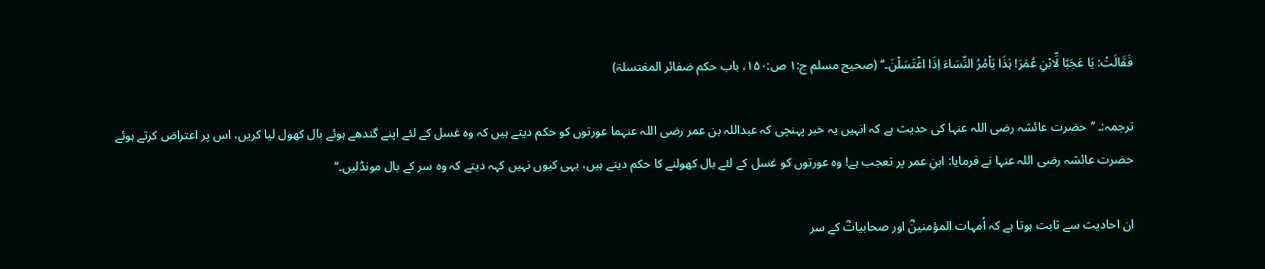فَقَالَتْ: یَا عَجَبًا لِّابْنِ عُمَرَ! ہٰذَا یَاْمُرُ النِّسَاءَ اِذَا اغْتَسَلْنَ۔‘‘ (صحیح مسلم ج:۱ ص:۱۵۰، باب حکم ضفائر المغتسلۃ)

ترجمہ:۔ ’’حضرت عائشہ رضی اللہ عنہا کی حدیث ہے کہ انہیں یہ خبر پہنچی کہ عبداللہ بن عمر رضی اللہ عنہما عورتوں کو حکم دیتے ہیں کہ وہ غسل کے لئے اپنے گندھے ہوئے بال کھول لیا کریں، اس پر اعتراض کرتے ہوئے حضرت عائشہ رضی اللہ عنہا نے فرمایا: ابنِ عمر پر تعجب ہے! وہ عورتوں کو غسل کے لئے بال کھولنے کا حکم دیتے ہیں، یہی کیوں نہیں کہہ دیتے کہ وہ سر کے بال مونڈلیں۔‘‘

ان احادیث سے ثابت ہوتا ہے کہ اُمہات المؤمنینؓ اور صحابیاتؓ کے سر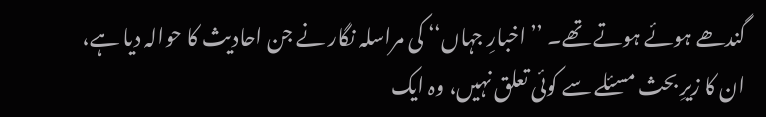گندھے ہوئے ہوتے تھے۔ ’’اخبارِ جہاں‘‘ کی مراسلہ نگار نے جن احادیث کا حوالہ دیا ہے، ان کا زیرِ بحث مسئلے سے کوئی تعلق نہیں، وہ ایک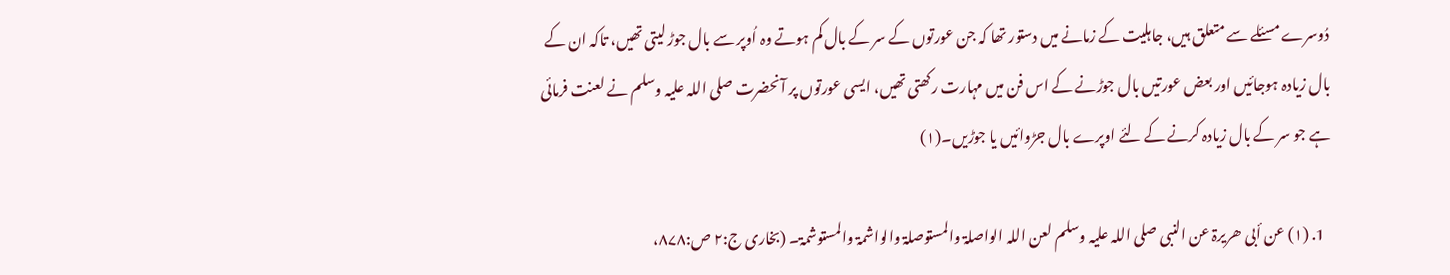دُوسرے مسئلے سے متعلق ہیں، جاہلیت کے زمانے میں دستور تھا کہ جن عورتوں کے سر کے بال کم ہوتے وہ اُوپر سے بال جوڑ لیتی تھیں، تاکہ ان کے بال زیادہ ہوجائیں اور بعض عورتیں بال جوڑنے کے اس فن میں مہارت رکھتی تھیں، ایسی عورتوں پر آنحضرت صلی اللہ علیہ وسلم نے لعنت فرمائی ہے جو سر کے بال زیادہ کرنے کے لئے اوپرے بال جڑوائیں یا جوڑیں۔(۱)

  1. (۱) عن أبی ھریرۃ عن النبی صلی اللہ علیہ وسلم لعن اللہ الواصلۃ والمستوصلۃ والواشمۃ والمستوشمۃ۔ (بخاری ج:۲ ص:۸۷۸،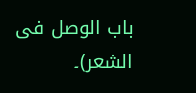باب الوصل فی الشعر)۔